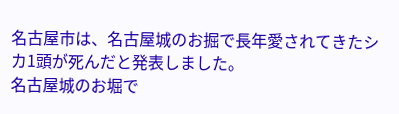名古屋市は、名古屋城のお掘で長年愛されてきたシカ1頭が死んだと発表しました。
名古屋城のお堀で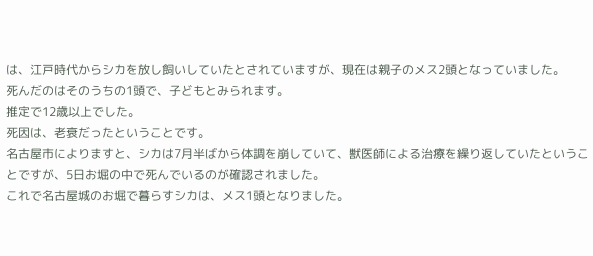は、江戸時代からシカを放し飼いしていたとされていますが、現在は親子のメス2頭となっていました。
死んだのはそのうちの1頭で、子どもとみられます。
推定で12歳以上でした。
死因は、老衰だったということです。
名古屋市によりますと、シカは7月半ばから体調を崩していて、獣医師による治療を繰り返していたということですが、5日お堀の中で死んでいるのが確認されました。
これで名古屋城のお堀で暮らすシカは、メス1頭となりました。